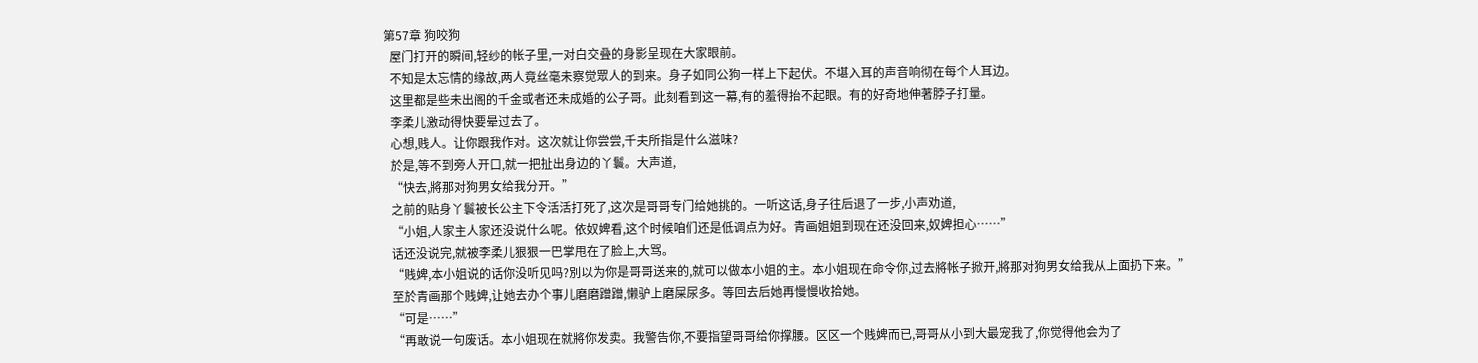第57章 狗咬狗
  屋门打开的瞬间,轻纱的帐子里,一对白交叠的身影呈现在大家眼前。
  不知是太忘情的缘故,两人竟丝毫未察觉眾人的到来。身子如同公狗一样上下起伏。不堪入耳的声音响彻在每个人耳边。
  这里都是些未出阁的千金或者还未成婚的公子哥。此刻看到这一幕,有的羞得抬不起眼。有的好奇地伸著脖子打量。
  李柔儿激动得快要晕过去了。
  心想,贱人。让你跟我作对。这次就让你尝尝,千夫所指是什么滋味?
  於是,等不到旁人开口,就一把扯出身边的丫鬟。大声道,
  “快去,將那对狗男女给我分开。”
  之前的贴身丫鬟被长公主下令活活打死了,这次是哥哥专门给她挑的。一听这话,身子往后退了一步,小声劝道,
  “小姐,人家主人家还没说什么呢。依奴婢看,这个时候咱们还是低调点为好。青画姐姐到现在还没回来,奴婢担心……”
  话还没说完,就被李柔儿狠狠一巴掌甩在了脸上,大骂。
  “贱婢,本小姐说的话你没听见吗?別以为你是哥哥送来的,就可以做本小姐的主。本小姐现在命令你,过去將帐子掀开,將那对狗男女给我从上面扔下来。”
  至於青画那个贱婢,让她去办个事儿磨磨蹭蹭,懒驴上磨屎尿多。等回去后她再慢慢收拾她。
  “可是……”
  “再敢说一句废话。本小姐现在就將你发卖。我警告你,不要指望哥哥给你撑腰。区区一个贱婢而已,哥哥从小到大最宠我了,你觉得他会为了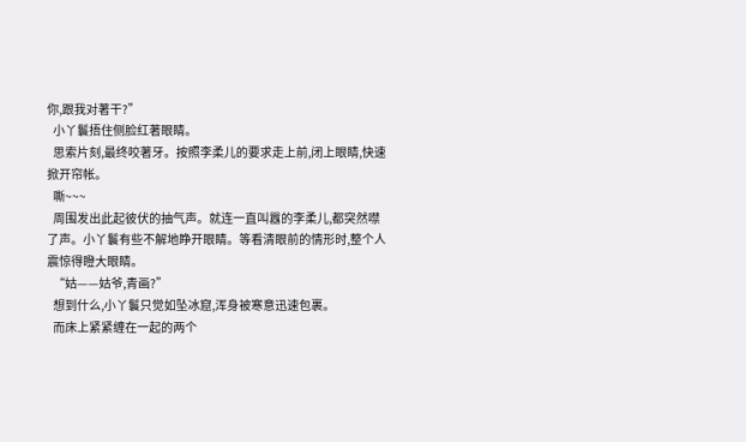你,跟我对著干?”
  小丫鬟捂住侧脸红著眼睛。
  思索片刻,最终咬著牙。按照李柔儿的要求走上前,闭上眼睛,快速掀开帘帐。
  嘶~~~
  周围发出此起彼伏的抽气声。就连一直叫囂的李柔儿,都突然噤了声。小丫鬟有些不解地睁开眼睛。等看清眼前的情形时,整个人震惊得瞪大眼睛。
  “姑——姑爷,青画?”
  想到什么,小丫鬟只觉如坠冰窟,浑身被寒意迅速包裹。
  而床上紧紧缠在一起的两个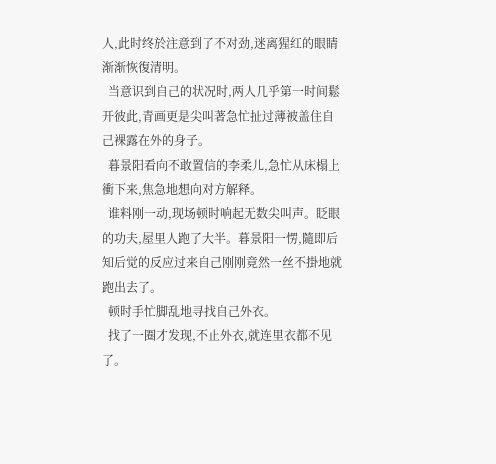人,此时终於注意到了不对劲,迷离猩红的眼睛渐渐恢復清明。
  当意识到自己的状况时,两人几乎第一时间鬆开彼此,青画更是尖叫著急忙扯过薄被盖住自己裸露在外的身子。
  暮景阳看向不敢置信的李柔儿,急忙从床榻上衝下来,焦急地想向对方解释。
  谁料刚一动,现场顿时响起无数尖叫声。眨眼的功夫,屋里人跑了大半。暮景阳一愣,隨即后知后觉的反应过来自己刚刚竟然一丝不掛地就跑出去了。
  顿时手忙脚乱地寻找自己外衣。
  找了一圈才发现,不止外衣,就连里衣都不见了。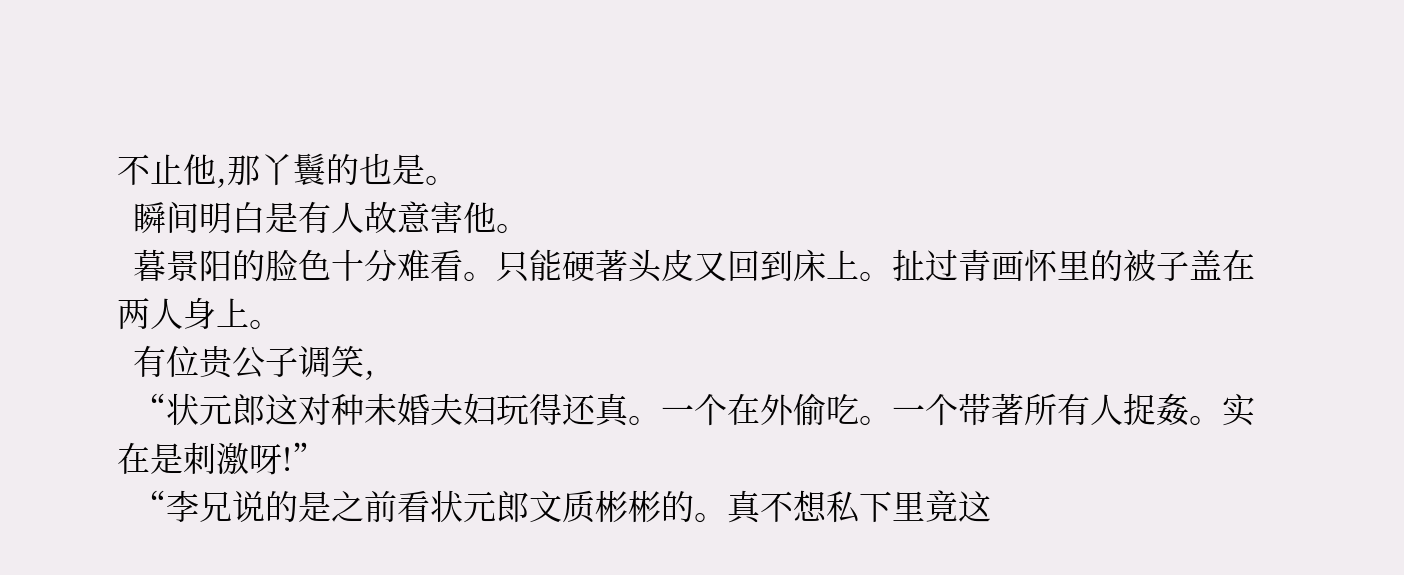不止他,那丫鬟的也是。
  瞬间明白是有人故意害他。
  暮景阳的脸色十分难看。只能硬著头皮又回到床上。扯过青画怀里的被子盖在两人身上。
  有位贵公子调笑,
  “状元郎这对种未婚夫妇玩得还真。一个在外偷吃。一个带著所有人捉姦。实在是刺激呀!”
  “李兄说的是之前看状元郎文质彬彬的。真不想私下里竟这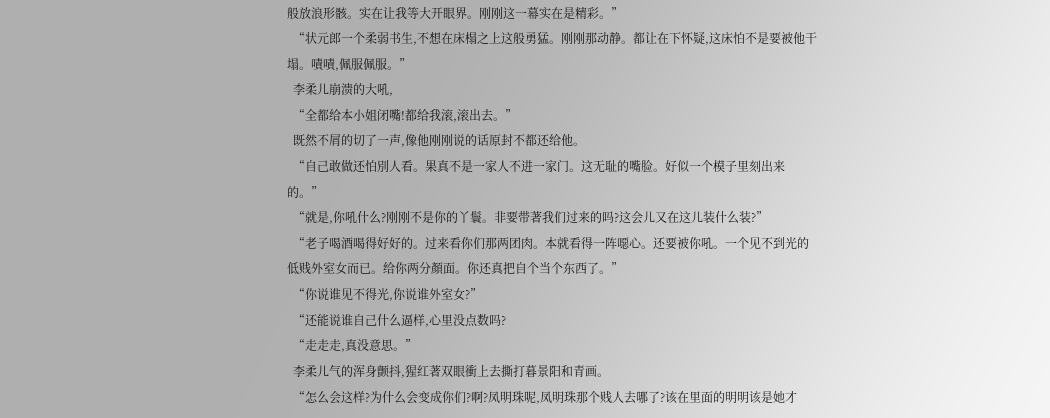般放浪形骸。实在让我等大开眼界。刚刚这一幕实在是精彩。”
  “状元郎一个柔弱书生,不想在床榻之上这般勇猛。刚刚那动静。都让在下怀疑,这床怕不是要被他干塌。嘖嘖,佩服佩服。”
  李柔儿崩溃的大吼,
  “全都给本小姐闭嘴!都给我滚,滚出去。”
  既然不屑的切了一声,像他刚刚说的话原封不都还给他。
  “自己敢做还怕別人看。果真不是一家人不进一家门。这无耻的嘴脸。好似一个模子里刻出来的。”
  “就是,你吼什么?刚刚不是你的丫鬟。非要带著我们过来的吗?这会儿又在这儿装什么装?”
  “老子喝酒喝得好好的。过来看你们那两团肉。本就看得一阵噁心。还要被你吼。一个见不到光的低贱外室女而已。给你两分顏面。你还真把自个当个东西了。”
  “你说谁见不得光,你说谁外室女?”
  “还能说谁自己什么逼样,心里没点数吗?
  “走走走,真没意思。”
  李柔儿气的浑身颤抖,猩红著双眼衝上去撕打暮景阳和青画。
  “怎么会这样?为什么会变成你们?啊?凤明珠呢,凤明珠那个贱人去哪了?该在里面的明明该是她才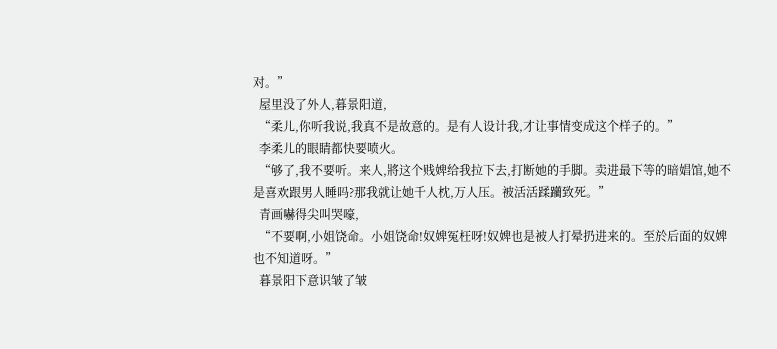对。”
  屋里没了外人,暮景阳道,
  “柔儿,你听我说,我真不是故意的。是有人设计我,才让事情变成这个样子的。”
  李柔儿的眼睛都快要喷火。
  “够了,我不要听。来人,將这个贱婢给我拉下去,打断她的手脚。卖进最下等的暗娼馆,她不是喜欢跟男人睡吗?那我就让她千人枕,万人压。被活活蹂躪致死。”
  青画嚇得尖叫哭嚎,
  “不要啊,小姐饶命。小姐饶命!奴婢冤枉呀!奴婢也是被人打晕扔进来的。至於后面的奴婢也不知道呀。”
  暮景阳下意识皱了皱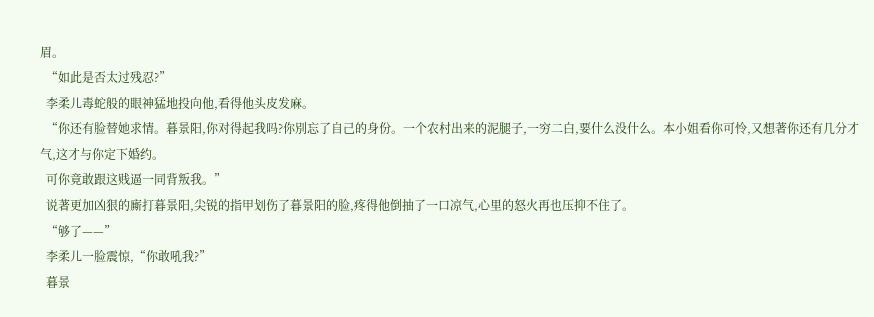眉。
  “如此是否太过残忍?”
  李柔儿毒蛇般的眼神猛地投向他,看得他头皮发麻。
  “你还有脸替她求情。暮景阳,你对得起我吗?你別忘了自己的身份。一个农村出来的泥腿子,一穷二白,要什么没什么。本小姐看你可怜,又想著你还有几分才气,这才与你定下婚约。
  可你竟敢跟这贱逼一同背叛我。”
  说著更加凶狠的廝打暮景阳,尖锐的指甲划伤了暮景阳的脸,疼得他倒抽了一口凉气,心里的怒火再也压抑不住了。
  “够了——”
  李柔儿一脸震惊,“你敢吼我?”
  暮景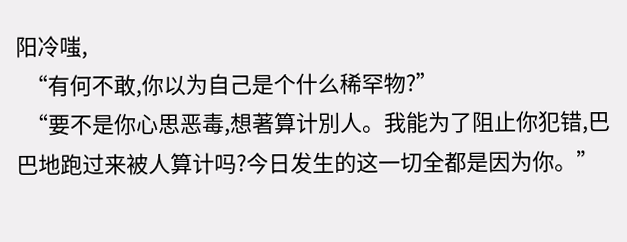阳冷嗤,
  “有何不敢,你以为自己是个什么稀罕物?”
  “要不是你心思恶毒,想著算计別人。我能为了阻止你犯错,巴巴地跑过来被人算计吗?今日发生的这一切全都是因为你。”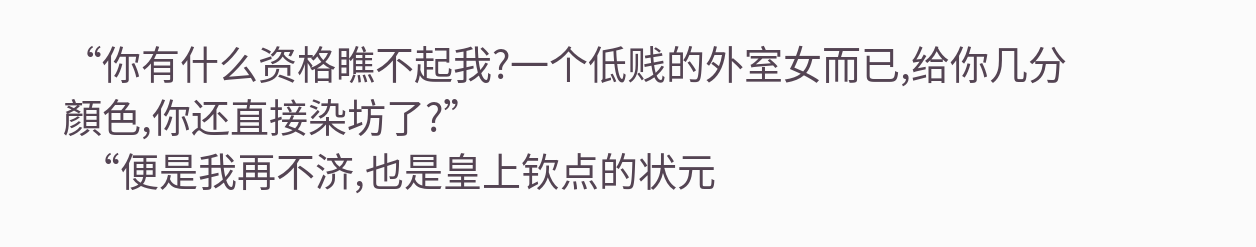“你有什么资格瞧不起我?一个低贱的外室女而已,给你几分顏色,你还直接染坊了?”
  “便是我再不济,也是皇上钦点的状元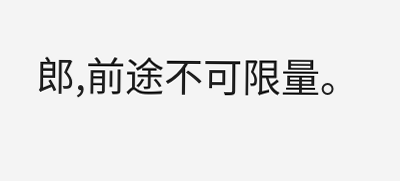郎,前途不可限量。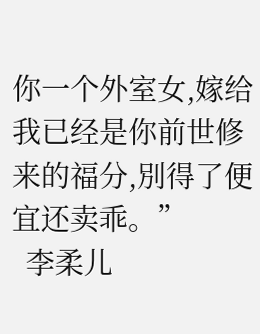你一个外室女,嫁给我已经是你前世修来的福分,別得了便宜还卖乖。”
  李柔儿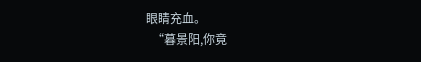眼睛充血。
  “暮景阳,你竟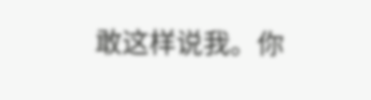敢这样说我。你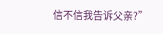信不信我告诉父亲?”